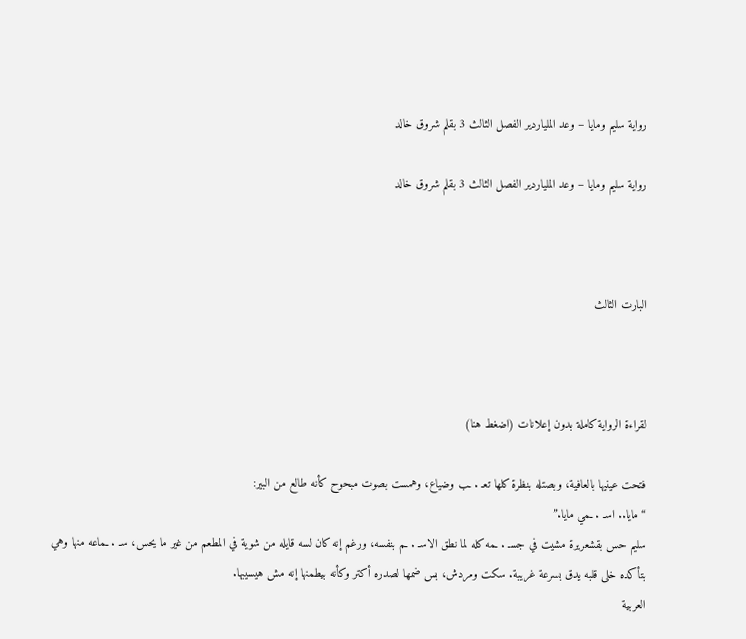رواية سليم ومايا – وعد الملياردير الفصل الثالث 3 بقلم شروق خالد

رواية سليم ومايا – وعد الملياردير الفصل الثالث 3 بقلم شروق خالد



البارت الثالث



لقراءة الرواية كاملة بدون إعلانات (اضغط هنا)

فتحت عينيها بالعافية، وبصتله بنظرة كلها تعـ . ـب وضياع، وهمست بصوت مبحوح كأنه طالع من البير:
“مايا.. اسـ . ـمي مايا.”
سليم حس بقشعريرة مشيت في جسـ . ـمه كله لما نطق الاسـ . ـم بنفسه، ورغم إنه كان لسه قايله من شوية في المطعم من غير ما يحس، سـ . ـماعه منها وهي بتأكده خلى قلبه يدق بسرعة غريبة. سكت ومردش، بس ضمها لصدره أكتر وكأنه بيطمنها إنه مش هيسيبها.
العربية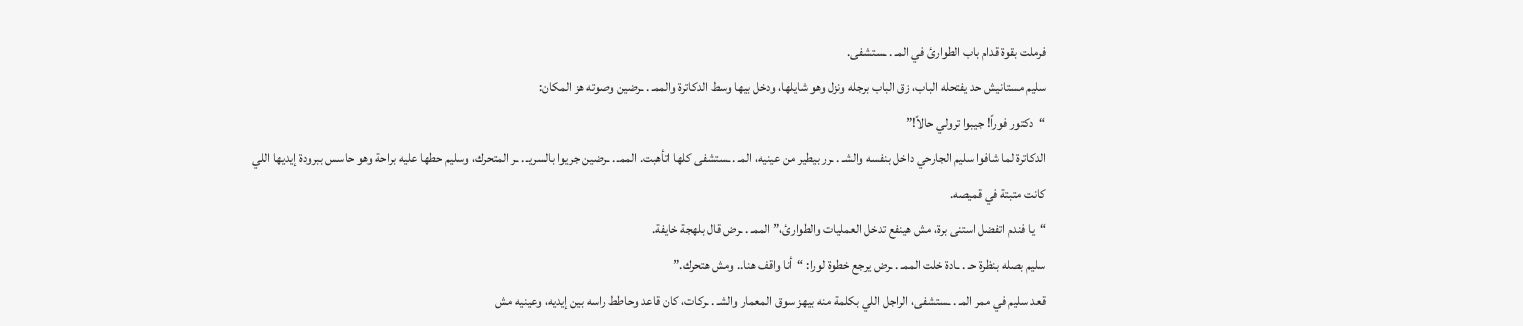فرملت بقوة قدام باب الطوارئ في المـ . ـستشفى.
سليم مستانيش حد يفتحله الباب، زق الباب برجله ونزل وهو شايلها، ودخل بيها وسط الدكاترة والممـ . ـرضين وصوته هز المكان:
“دكتور فوراً! جيبوا ترولي حالاً!”
الدكاترة لما شافوا سليم الجارحي داخل بنفسه والشـ . ـرر بيطير من عينيه، المـ . ـستشفى كلها اتأهبت. الممـ . ـرضين جريوا بالسريـ . ـر المتحرك، وسليم حطها عليه براحة وهو حاسس ببرودة إيديها اللي كانت متبتة في قميصه.
“يا فندم اتفضل استنى برة، مش هينفع تدخل العمليات والطوارئ،” الممـ . ـرض قال بلهجة خايفة.
سليم بصله بنظرة حـ . ـادة خلت الممـ . ـرض يرجع خطوة لورا: “أنا واقف هنا.. ومش هتحرك.”
قعد سليم في ممر المـ . ـستشفى، الراجل اللي بكلمة منه بيهز سوق المعمار والشـ . ـركات، كان قاعد وحاطط راسه بين إيديه، وعينيه مش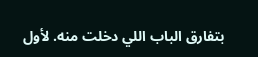بتفارق الباب اللي دخلت منه. لأول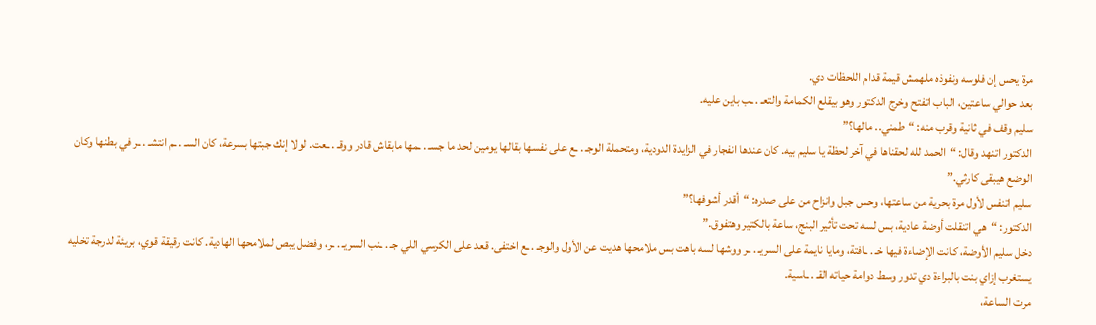مرة يحس إن فلوسه ونفوذه ملهمش قيمة قدام اللحظات دي.
بعد حوالي ساعتين، الباب اتفتح وخرج الدكتور وهو بيقلع الكمامة والتعـ . ـب باين عليه.
سليم وقف في ثانية وقرب منه: “طمني.. مالها؟”
الدكتور اتنهد وقال: “الحمد لله لحقناها في آخر لحظة يا سليم بيه. كان عندها انفجار في الزايدة الدودية، ومتحملة الوجـ . ـع على نفسها بقالها يومين لحد ما جسـ . ـمها مابقاش قادر ووقـ . ـعت. لولا إنك جبتها بسرعة، كان السـ . ـم انتشـ . ـر في بطنها وكان الوضع هيبقى كارثي.”
سليم اتنفس لأول مرة بحرية من ساعتها، وحس جبل وانزاح من على صدره: “أقدر أشوفها؟”
الدكتور: “هي اتنقلت أوضة عادية، بس لسه تحت تأثير البنج، ساعة بالكتير وهتفوق.”
دخل سليم الأوضة، كانت الإضاءة فيها خـ . ـافتة، ومايا نايمة على السريـ . ـر ووشها لسه باهت بس ملامحها هديت عن الأول والوجـ . ـع اختفى. قعد على الكرسي اللي جـ . ـنب السريـ . ـر، وفضل يبص لملامحها الهادية. كانت رقيقة قوي، بريئة لدرجة تخليه يستغرب إزاي بنت بالبراءة دي تدور وسط دوامة حياته القـ . ـاسية.
مرت الساعة،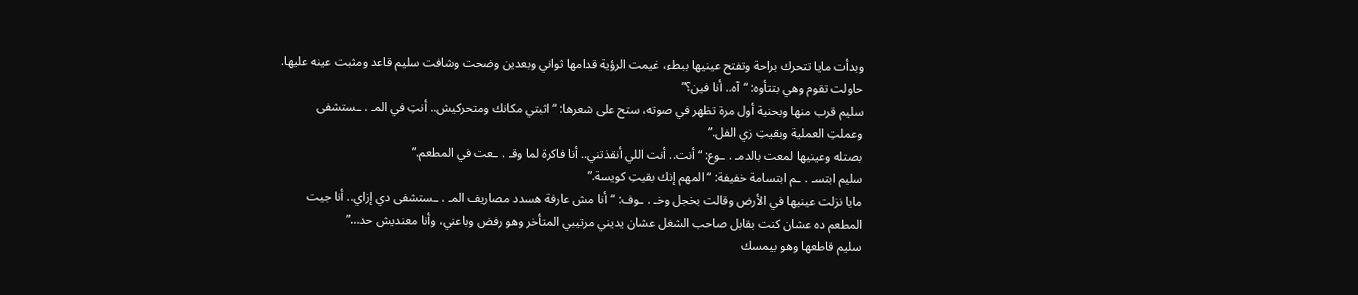وبدأت مايا تتحرك براحة وتفتح عينيها ببطء، غيمت الرؤية قدامها ثواني وبعدين وضحت وشافت سليم قاعد ومثبت عينه عليها.
حاولت تقوم وهي بتتأوه: “آه.. أنا فين؟”
سليم قرب منها وبحنية أول مرة تظهر في صوته، ستح على شعرها: “اثبتي مكانك ومتحركيش.. أنتِ في المـ . ـستشفى وعملتِ العملية وبقيتِ زي الفل.”
بصتله وعينيها لمعت بالدمـ . ـوع: “أنت.. أنت اللي أنقذتني.. أنا فاكرة لما وقـ . ـعت في المطعم.”
سليم ابتسـ . ـم ابتسامة خفيفة: “المهم إنك بقيتِ كويسة.”
مايا نزلت عينيها في الأرض وقالت بخجل وخـ . ـوف: “أنا مش عارفة هسدد مصاريف المـ . ـستشفى دي إزاي.. أنا جيت المطعم ده عشان كنت بقابل صاحب الشغل عشان يديني مرتيبي المتأخر وهو رفض وباعني، وأنا معنديش حد…”
سليم قاطعها وهو بيمسك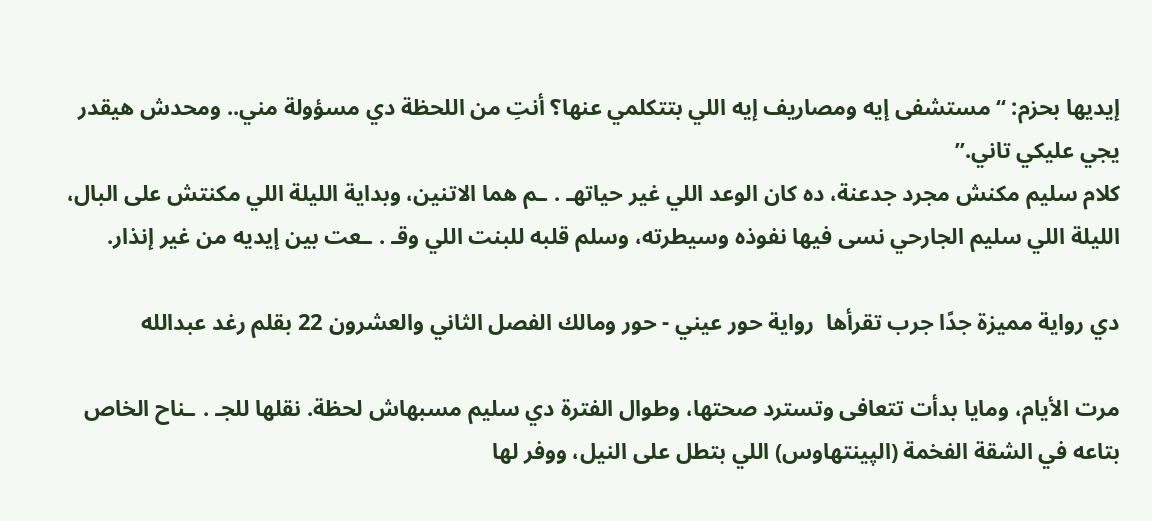إيديها بحزم: “مستشفى إيه ومصاريف إيه اللي بتتكلمي عنها؟ أنتِ من اللحظة دي مسؤولة مني.. ومحدش هيقدر يجي عليكي تاني.”
كلام سليم مكنش مجرد جدعنة، ده كان الوعد اللي غير حياتهـ . ـم هما الاتنين، وبداية الليلة اللي مكنتش على البال، الليلة اللي سليم الجارحي نسى فيها نفوذه وسيطرته، وسلم قلبه للبنت اللي وقـ . ـعت بين إيديه من غير إنذار.

دي رواية مميزة جدًا جرب تقرأها  رواية حور عيني - حور ومالك الفصل الثاني والعشرون 22 بقلم رغد عبدالله

مرت الأيام، ومايا بدأت تتعافى وتسترد صحتها، وطوال الفترة دي سليم مسبهاش لحظة. نقلها للجـ . ـناح الخاص بتاعه في الشقة الفخمة (الپينتهاوس) اللي بتطل على النيل، ووفر لها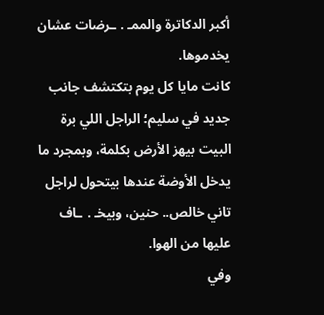أكبر الدكاترة والممـ . ـرضات عشان يخدموها.
كانت مايا كل يوم بتكتشف جانب جديد في سليم؛ الراجل اللي برة البيت بيهز الأرض بكلمة، وبمجرد ما يدخل الأوضة عندها بيتحول لراجل تاني خالص.. حنين، وبيخـ . ـاف عليها من الهوا.
وفي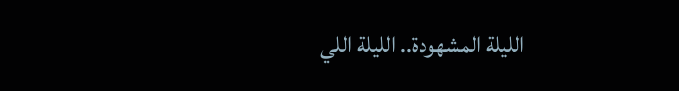الليلة المشهودة.. الليلة اللي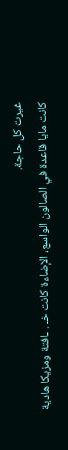غيرت كل حاجة.
كانت مايا قاعدة في الصالون الواسع، الإضاءة كانت خـ . ـافتة ومزيكا هادية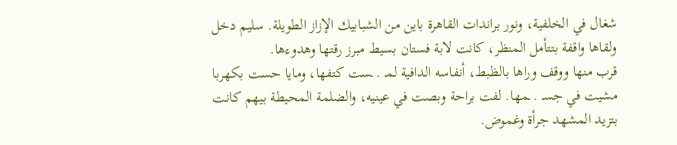شغال في الخلفية، ونور براندات القاهرة باين من الشبابيك الإزاز الطويلة. سليم دخل ولقاها واقفة بتتأمل المنظر، كانت لابة فستان بسيط مبرز رقتها وهدوءها.
قرب منها ووقف وراها بالظبط، أنفاسه الدافية لمـ . ـست كتفها، ومايا حست بكهربا مشيت في جسـ . ـمها. لفت براحة وبصت في عينيه، والضلمة المحيطة بيهم كانت بتزيد المشهد جرأة وغموض.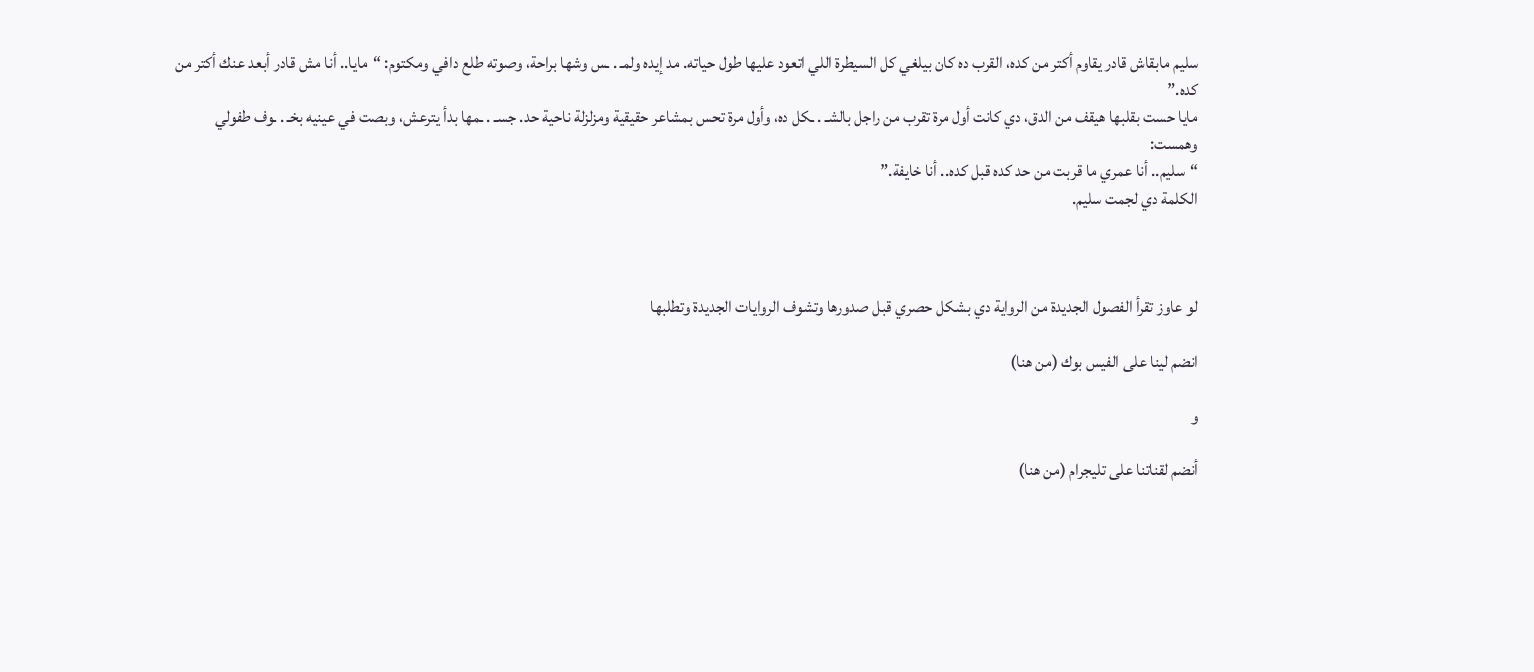سليم مابقاش قادر يقاوم أكتر من كده، القرب ده كان بيلغي كل السيطرة اللي اتعود عليها طول حياته. مد إيده ولمـ . ـس وشها براحة، وصوته طلع دافي ومكتوم: “مايا.. أنا مش قادر أبعد عنك أكتر من كده.”
مايا حست بقلبها هيقف من الدق، دي كانت أول مرة تقرب من راجل بالشـ . ـكل ده، وأول مرة تحس بمشاعر حقيقية ومزلزلة ناحية حد. جسـ . ـمها بدأ يترعش، وبصت في عينيه بخـ . ـوف طفولي وهمست:
“سليم.. أنا عمري ما قربت من حد كده قبل كده.. أنا خايفة.”
الكلمة دي لجمت سليم.



لو عاوز تقرأ الفصول الجديدة من الرواية دي بشكل حصري قبل صدورها وتشوف الروايات الجديدة وتطلبها

انضم لينا على الفيس بوك (من هنا)

و

أنضم لقناتنا على تليجرام (من هنا)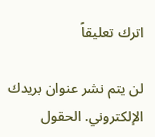اترك تعليقاً

لن يتم نشر عنوان بريدك الإلكتروني. الحقول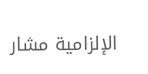الإلزامية مشار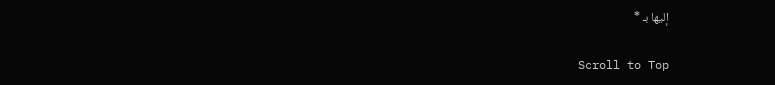إليها بـ *

Scroll to Top